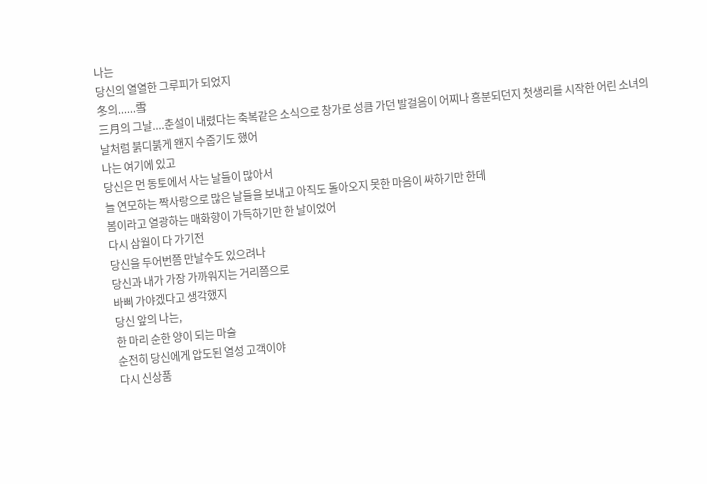나는
당신의 열열한 그루피가 되었지
冬의......雪
三月의 그날....춘설이 내렸다는 축복같은 소식으로 창가로 성큼 가던 발걸음이 어찌나 흥분되던지 첫생리를 시작한 어린 소녀의 날처럼 붉디붉게 왠지 수줍기도 했어
나는 여기에 있고
당신은 먼 동토에서 사는 날들이 많아서
늘 연모하는 짝사랑으로 많은 날들을 보내고 아직도 돌아오지 못한 마음이 싸하기만 한데
봄이라고 열광하는 매화향이 가득하기만 한 날이었어
다시 삼월이 다 가기전
당신을 두어번쯤 만날수도 있으려나
당신과 내가 가장 가까워지는 거리쯤으로
바삐 가야겠다고 생각했지
당신 앞의 나는,
한 마리 순한 양이 되는 마술
순전히 당신에게 압도된 열성 고객이야
다시 신상품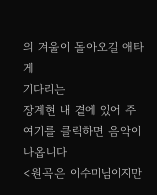의 겨울이 돌아오길 애타게
기다리는
장계현 내 곁에 있어 주 여기를 클릭하면 음악이 나옵니다
<원곡은 이수미님이지만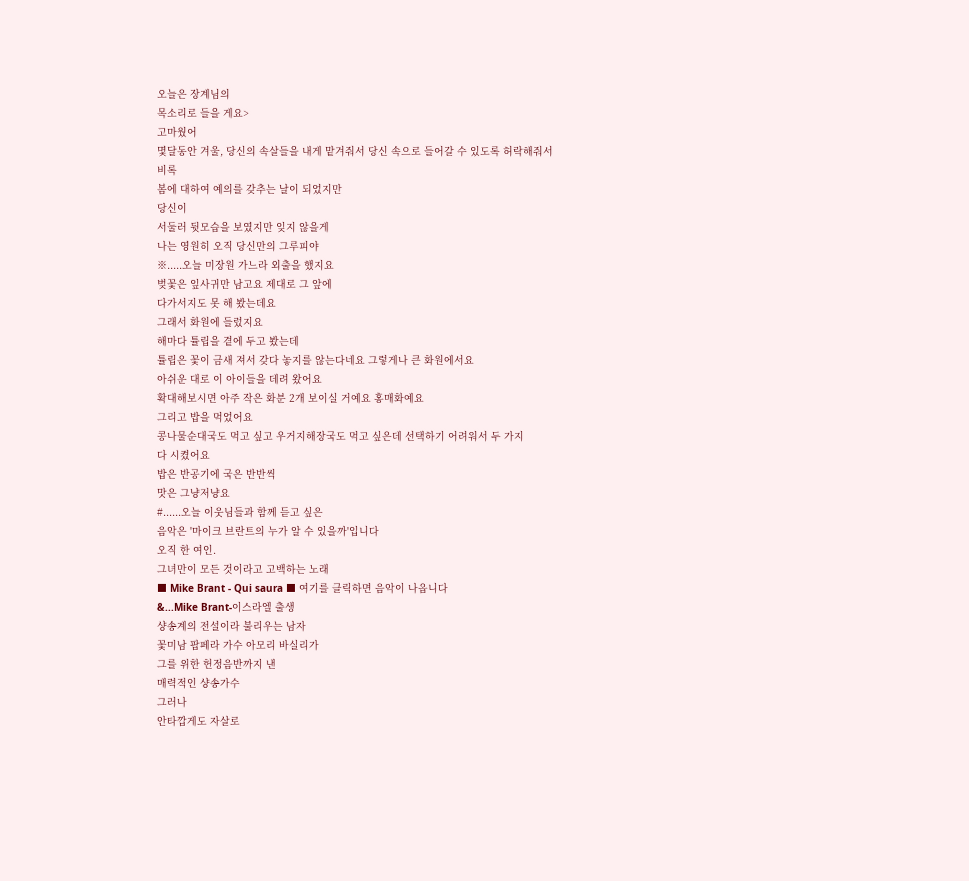오늘은 장계님의
목소리로 들을 게요>
고마웠어
몇달동안 겨울, 당신의 속살들을 내게 맡겨줘서 당신 속으로 들어갈 수 있도록 허락해줘서
비록
봄에 대하여 예의를 갖추는 날이 되었지만
당신이
서둘러 뒷모습을 보였지만 잊지 않을게
나는 영원히 오직 당신만의 그루피야
※.....오늘 미장원 가느라 외출을 했지요
벚꽃은 잎사귀만 남고요 제대로 그 앞에
다가서지도 못 해 봤는데요
그래서 화원에 들렀지요
해마다 튤립을 곁에 두고 봤는데
튤립은 꽃이 금새 져서 갖다 놓지를 않는다네요 그렇게나 큰 화원에서요
아쉬운 대로 이 아이들을 데려 왔어요
확대해보시면 아주 작은 화분 2개 보이실 거예요 홍매화예요
그리고 밥을 먹었어요
콩나물순대국도 먹고 싶고 우거지해장국도 먹고 싶은데 선택하기 어려워서 두 가지
다 시켰어요
밥은 반공기에 국은 반반씩
맛은 그냥저냥요
#......오늘 이웃님들과 함께 듣고 싶은
음악은 '마이크 브란트의 누가 알 수 있을까'입니다
오직 한 여인.
그녀만이 모든 것이라고 고백하는 노래
■ Mike Brant - Qui saura ■ 여기를 클릭하면 음악이 나옵니다
&...Mike Brant-이스라엘 출생
샹송계의 전설이라 불리우는 남자
꽃미남 팝페라 가수 아모리 바실리가
그를 위한 헌정음반까지 낸
매력적인 샹송가수
그러나
안타깝게도 자살로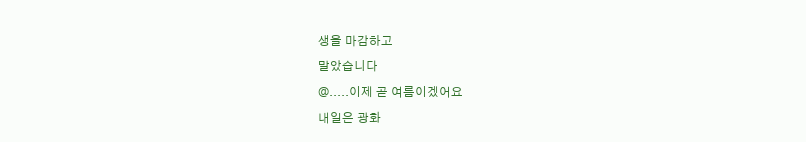생을 마감하고
말았습니다
@.....이제 곧 여름이겠어요
내일은 광화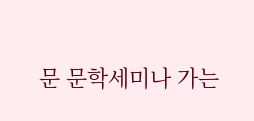문 문학세미나 가는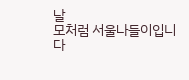날
모처럼 서울나들이입니다